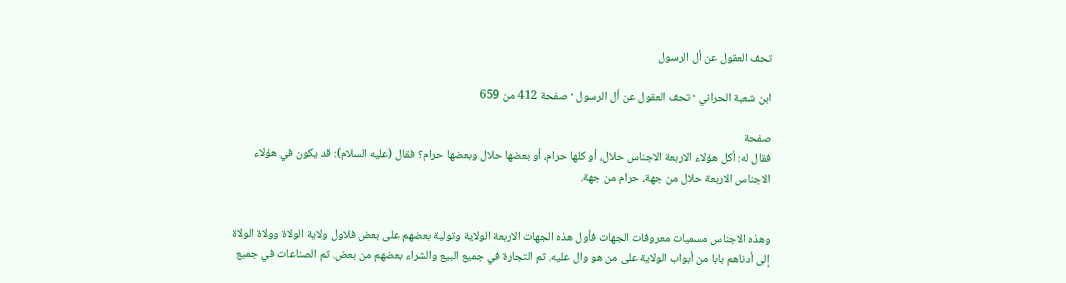تحف العقول عن أل الرسول

ابن شعبة الحراني · تحف العقول عن أل الرسول · صفحة 412 من 659

صفحة
فقال له: أكل هؤلاء الاربعة الاجناس حلال، أو كلها حرام، أو بعضها حلال وبعضها حرام؟ فقال (عليه السلام): قد يكون في هؤلاء الاجناس الاربعة حلال من جهة، حرام من جهة.


وهذه الاجناس مسميات معروفات الجهات فأول هذه الجهات الاربعة الولاية وتولية بعضهم على بعض فلاول ولاية الولاة وولاة الولاة إلى أدناهم بابا من أبواب الولاية على من هو وال عليه. ثم التجارة في جميع البيع والشراء بعضهم من بعض. ثم الصناعات في جميع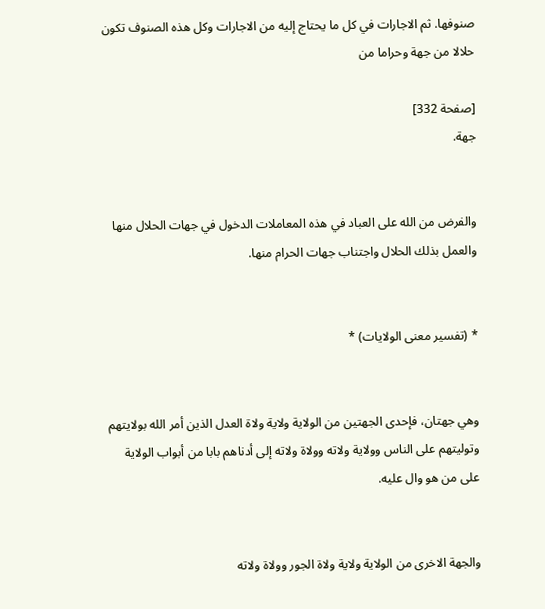صنوفها. ثم الاجارات في كل ما يحتاج إليه من الاجارات وكل هذه الصنوف تكون حلالا من جهة وحراما من

[صفحة 332]
جهة.


والفرض من الله على العباد في هذه المعاملات الدخول في جهات الحلال منها والعمل بذلك الحلال واجتناب جهات الحرام منها.


* (تفسير معنى الولايات) *


وهي جهتان، فإحدى الجهتين من الولاية ولاية ولاة العدل الذين أمر الله بولايتهم وتوليتهم على الناس وولاية ولاته وولاة ولاته إلى أدناهم بابا من أبواب الولاية على من هو وال عليه.


والجهة الاخرى من الولاية ولاية ولاة الجور وولاة ولاته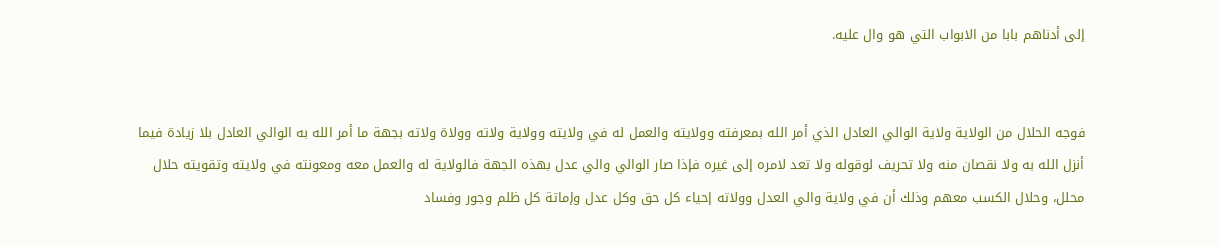إلى أدناهم بابا من الابواب التي هو وال عليه.


فوجه الحلال من الولاية ولاية الوالي العادل الذي أمر الله بمعرفته وولايته والعمل له في ولايته وولاية ولاته وولاة ولاته بجهة ما أمر الله به الوالي العادل بلا زيادة فيما أنزل الله به ولا نقصان منه ولا تحريف لوقوله ولا تعد لامره إلى غيره فإذا صار الوالي والي عدل بهذه الجهة فالولاية له والعمل معه ومعونته في ولايته وتقويته حلال محلل، وحلال الكسب معهم وذلك أن في ولاية والي العدل وولاته إحياء كل حق وكل عدل وإماتة كل ظلم وجور وفساد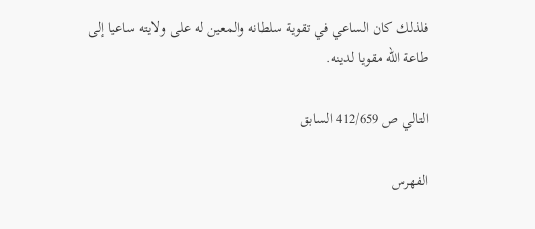فلذلك كان الساعي في تقوية سلطانه والمعين له على ولايته ساعيا إلى طاعة الله مقويا لدينه.

التالي ص 412/659 السابق

الفهرس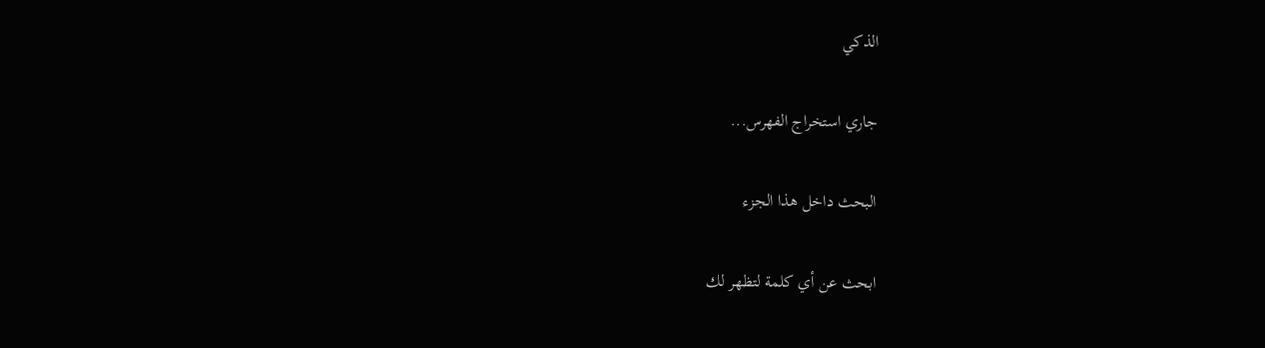الذكي

جاري استخراج الفهرس...

البحث داخل هذا الجزء

ابحث عن أي كلمة لتظهر لك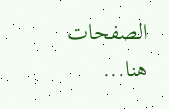الصفحات هنا...